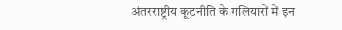अंतरराष्ट्रीय कूटनीति के गलियारों में इन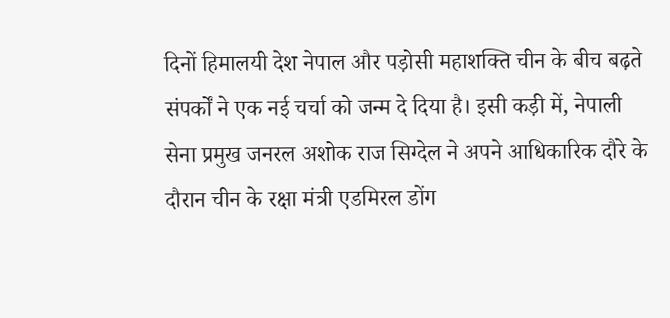दिनों हिमालयी देश नेपाल और पड़ोसी महाशक्ति चीन के बीच बढ़ते संपर्कों ने एक नई चर्चा को जन्म दे दिया है। इसी कड़ी में, नेपाली सेना प्रमुख जनरल अशोक राज सिग्देल ने अपने आधिकारिक दौरे के दौरान चीन के रक्षा मंत्री एडमिरल डोंग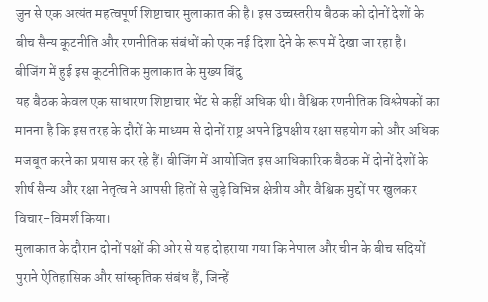जुन से एक अत्यंत महत्वपूर्ण शिष्टाचार मुलाकात की है। इस उच्चस्तरीय बैठक को दोनों देशों के बीच सैन्य कूटनीति और रणनीतिक संबंधों को एक नई दिशा देने के रूप में देखा जा रहा है।
बीजिंग में हुई इस कूटनीतिक मुलाकात के मुख्य बिंदु
यह बैठक केवल एक साधारण शिष्टाचार भेंट से कहीं अधिक थी। वैश्विक रणनीतिक विश्लेषकों का मानना है कि इस तरह के दौरों के माध्यम से दोनों राष्ट्र अपने द्विपक्षीय रक्षा सहयोग को और अधिक मजबूत करने का प्रयास कर रहे हैं। बीजिंग में आयोजित इस आधिकारिक बैठक में दोनों देशों के शीर्ष सैन्य और रक्षा नेतृत्व ने आपसी हितों से जुड़े विभिन्न क्षेत्रीय और वैश्विक मुद्दों पर खुलकर विचार-विमर्श किया।
मुलाकात के दौरान दोनों पक्षों की ओर से यह दोहराया गया कि नेपाल और चीन के बीच सदियों पुराने ऐतिहासिक और सांस्कृतिक संबंध हैं, जिन्हें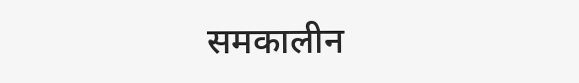समकालीन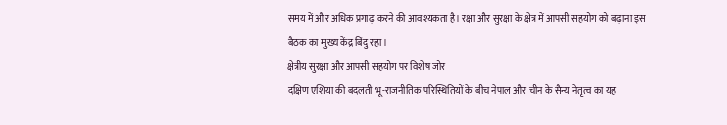समय में और अधिक प्रगाढ़ करने की आवश्यकता है। रक्षा और सुरक्षा के क्षेत्र में आपसी सहयोग को बढ़ाना इस बैठक का मुख्य केंद्र बिंदु रहा।
क्षेत्रीय सुरक्षा और आपसी सहयोग पर विशेष जोर
दक्षिण एशिया की बदलती भू-राजनीतिक परिस्थितियों के बीच नेपाल और चीन के सैन्य नेतृत्व का यह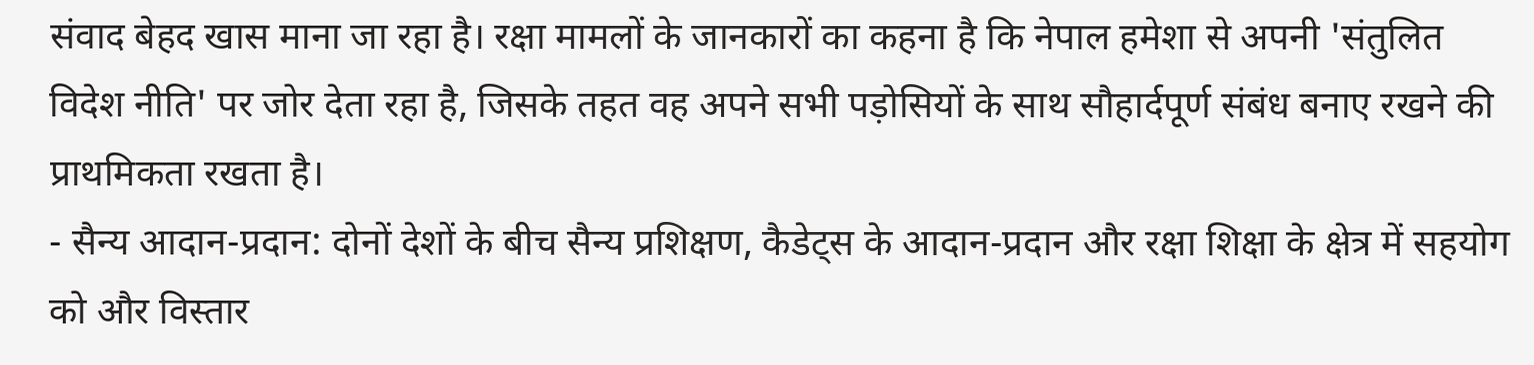संवाद बेहद खास माना जा रहा है। रक्षा मामलों के जानकारों का कहना है कि नेपाल हमेशा से अपनी 'संतुलित विदेश नीति' पर जोर देता रहा है, जिसके तहत वह अपने सभी पड़ोसियों के साथ सौहार्दपूर्ण संबंध बनाए रखने की प्राथमिकता रखता है।
- सैन्य आदान-प्रदान: दोनों देशों के बीच सैन्य प्रशिक्षण, कैडेट्स के आदान-प्रदान और रक्षा शिक्षा के क्षेत्र में सहयोग को और विस्तार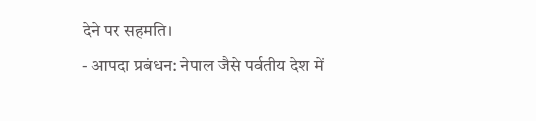देने पर सहमति।
- आपदा प्रबंधन: नेपाल जैसे पर्वतीय देश में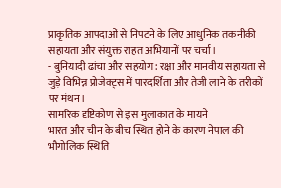प्राकृतिक आपदाओं से निपटने के लिए आधुनिक तकनीकी सहायता और संयुक्त राहत अभियानों पर चर्चा।
- बुनियादी ढांचा और सहयोग: रक्षा और मानवीय सहायता से जुड़े विभिन्न प्रोजेक्ट्स में पारदर्शिता और तेजी लाने के तरीकों पर मंथन।
सामरिक दृष्टिकोण से इस मुलाकात के मायने
भारत और चीन के बीच स्थित होने के कारण नेपाल की भौगोलिक स्थिति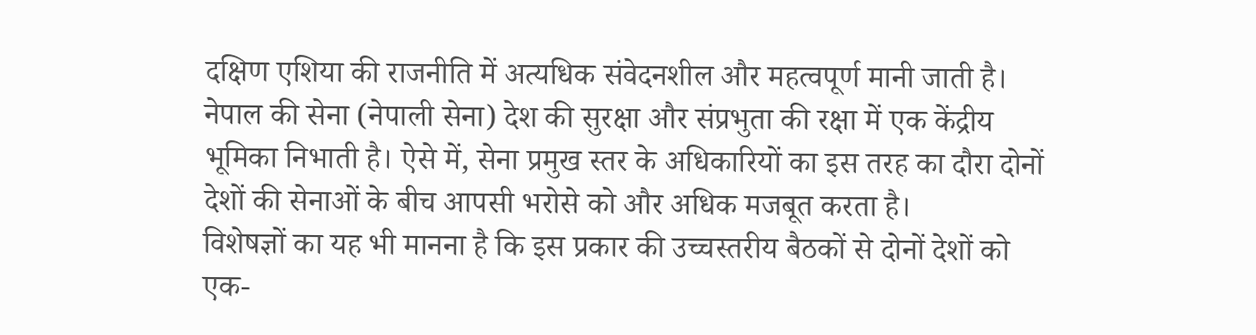दक्षिण एशिया की राजनीति में अत्यधिक संवेदनशील और महत्वपूर्ण मानी जाती है। नेपाल की सेना (नेपाली सेना) देश की सुरक्षा और संप्रभुता की रक्षा में एक केंद्रीय भूमिका निभाती है। ऐसे में, सेना प्रमुख स्तर के अधिकारियों का इस तरह का दौरा दोनों देशों की सेनाओं के बीच आपसी भरोसे को और अधिक मजबूत करता है।
विशेषज्ञों का यह भी मानना है कि इस प्रकार की उच्चस्तरीय बैठकों से दोनों देशों को एक-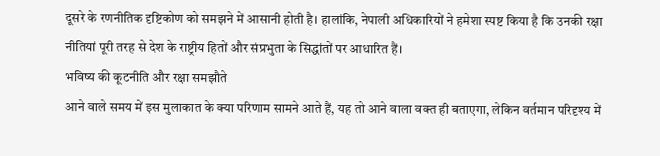दूसरे के रणनीतिक दृष्टिकोण को समझने में आसानी होती है। हालांकि, नेपाली अधिकारियों ने हमेशा स्पष्ट किया है कि उनकी रक्षा नीतियां पूरी तरह से देश के राष्ट्रीय हितों और संप्रभुता के सिद्धांतों पर आधारित हैं।
भविष्य की कूटनीति और रक्षा समझौते
आने वाले समय में इस मुलाकात के क्या परिणाम सामने आते हैं, यह तो आने वाला वक्त ही बताएगा, लेकिन वर्तमान परिदृश्य में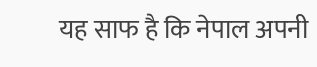यह साफ है कि नेपाल अपनी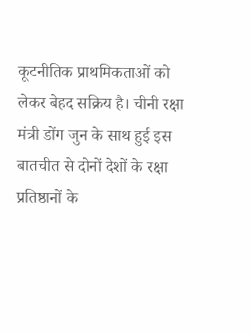कूटनीतिक प्राथमिकताओं को लेकर बेहद सक्रिय है। चीनी रक्षा मंत्री डोंग जुन के साथ हुई इस बातचीत से दोनों देशों के रक्षा प्रतिष्ठानों के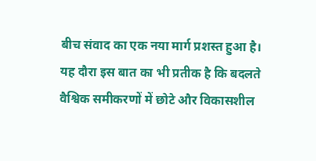बीच संवाद का एक नया मार्ग प्रशस्त हुआ है।
यह दौरा इस बात का भी प्रतीक है कि बदलते वैश्विक समीकरणों में छोटे और विकासशील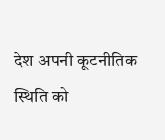देश अपनी कूटनीतिक स्थिति को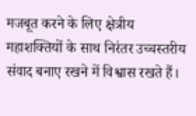मजबूत करने के लिए क्षेत्रीय महाशक्तियों के साथ निरंतर उच्चस्तरीय संवाद बनाए रखने में विश्वास रखते हैं।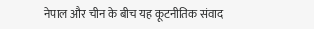नेपाल और चीन के बीच यह कूटनीतिक संवाद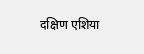दक्षिण एशिया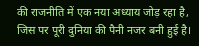की राजनीति में एक नया अध्याय जोड़ रहा है, जिस पर पूरी दुनिया की पैनी नजर बनी हुई है।